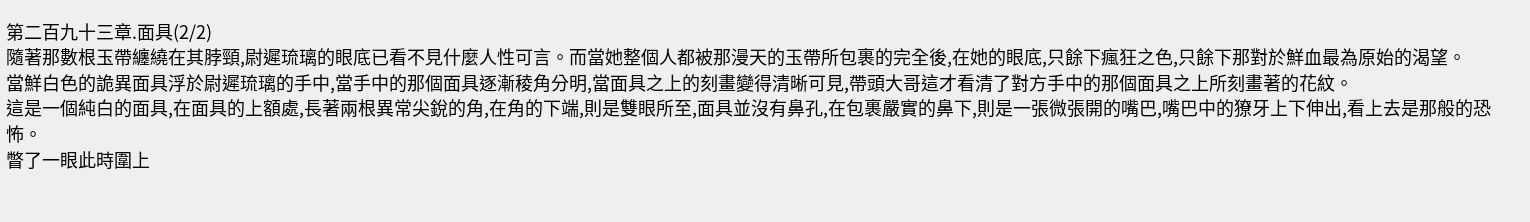第二百九十三章.面具(2/2)
隨著那數根玉帶纏繞在其脖頸,尉遲琉璃的眼底已看不見什麼人性可言。而當她整個人都被那漫天的玉帶所包裹的完全後,在她的眼底,只餘下瘋狂之色,只餘下那對於鮮血最為原始的渴望。
當鮮白色的詭異面具浮於尉遲琉璃的手中,當手中的那個面具逐漸稜角分明,當面具之上的刻畫變得清晰可見,帶頭大哥這才看清了對方手中的那個面具之上所刻畫著的花紋。
這是一個純白的面具,在面具的上額處,長著兩根異常尖銳的角,在角的下端,則是雙眼所至,面具並沒有鼻孔,在包裹嚴實的鼻下,則是一張微張開的嘴巴,嘴巴中的獠牙上下伸出,看上去是那般的恐怖。
瞥了一眼此時圍上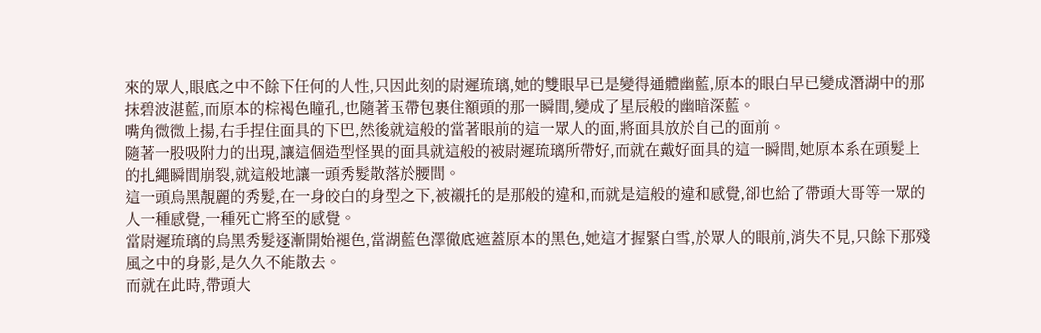來的眾人,眼底之中不餘下任何的人性,只因此刻的尉遲琉璃,她的雙眼早已是變得通體幽藍,原本的眼白早已變成潛湖中的那抹碧波湛藍,而原本的棕褐色瞳孔,也隨著玉帶包裹住額頭的那一瞬間,變成了星辰般的幽暗深藍。
嘴角微微上揚,右手捏住面具的下巴,然後就這般的當著眼前的這一眾人的面,將面具放於自己的面前。
隨著一股吸附力的出現,讓這個造型怪異的面具就這般的被尉遲琉璃所帶好,而就在戴好面具的這一瞬間,她原本系在頭髮上的扎繩瞬間崩裂,就這般地讓一頭秀髮散落於腰間。
這一頭烏黑靚麗的秀髮,在一身皎白的身型之下,被襯托的是那般的違和,而就是這般的違和感覺,卻也給了帶頭大哥等一眾的人一種感覺,一種死亡將至的感覺。
當尉遲琉璃的烏黑秀髮逐漸開始褪色,當湖藍色澤徹底遮蓋原本的黑色,她這才握緊白雪,於眾人的眼前,消失不見,只餘下那殘風之中的身影,是久久不能散去。
而就在此時,帶頭大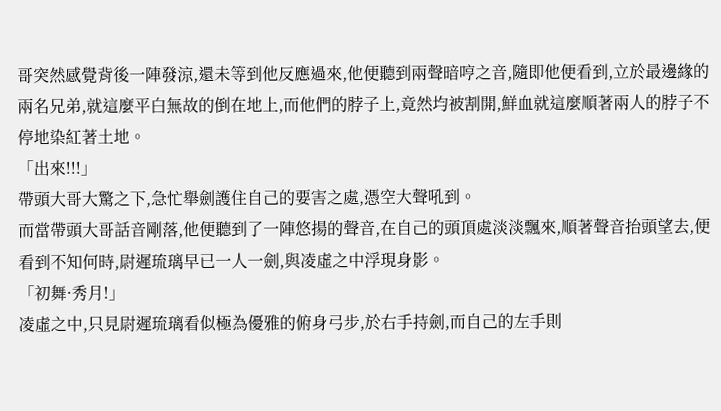哥突然感覺背後一陣發涼,還未等到他反應過來,他便聽到兩聲暗哼之音,隨即他便看到,立於最邊緣的兩名兄弟,就這麼平白無故的倒在地上,而他們的脖子上,竟然均被割開,鮮血就這麼順著兩人的脖子不停地染紅著土地。
「出來!!!」
帶頭大哥大驚之下,急忙舉劍護住自己的要害之處,憑空大聲吼到。
而當帶頭大哥話音剛落,他便聽到了一陣悠揚的聲音,在自己的頭頂處淡淡飄來,順著聲音抬頭望去,便看到不知何時,尉遲琉璃早已一人一劍,與凌虛之中浮現身影。
「初舞·秀月!」
凌虛之中,只見尉遲琉璃看似極為優雅的俯身弓步,於右手持劍,而自己的左手則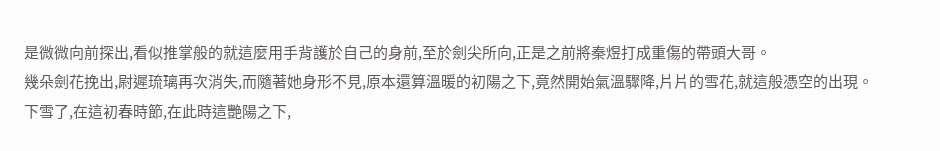是微微向前探出,看似推掌般的就這麼用手背護於自己的身前,至於劍尖所向,正是之前將秦煜打成重傷的帶頭大哥。
幾朵劍花挽出,尉遲琉璃再次消失,而隨著她身形不見,原本還算溫暖的初陽之下,竟然開始氣溫驟降,片片的雪花,就這般憑空的出現。
下雪了,在這初春時節,在此時這艷陽之下,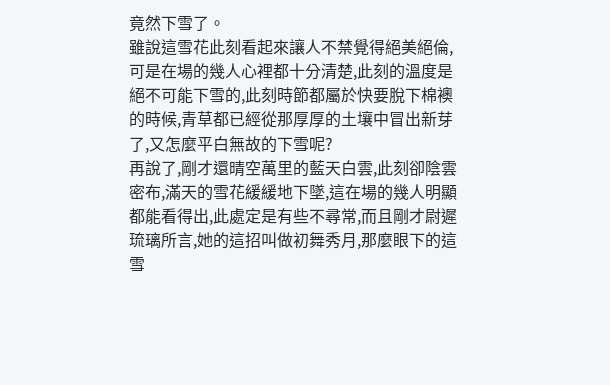竟然下雪了。
雖說這雪花此刻看起來讓人不禁覺得絕美絕倫,可是在場的幾人心裡都十分清楚,此刻的溫度是絕不可能下雪的,此刻時節都屬於快要脫下棉襖的時候,青草都已經從那厚厚的土壤中冒出新芽了,又怎麼平白無故的下雪呢?
再說了,剛才還晴空萬里的藍天白雲,此刻卻陰雲密布,滿天的雪花緩緩地下墜,這在場的幾人明顯都能看得出,此處定是有些不尋常,而且剛才尉遲琉璃所言,她的這招叫做初舞秀月,那麼眼下的這雪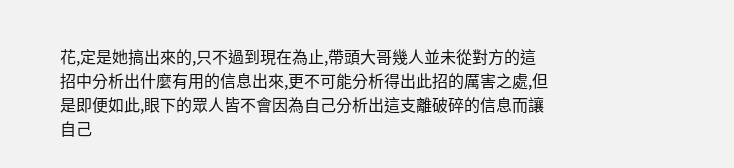花,定是她搞出來的,只不過到現在為止,帶頭大哥幾人並未從對方的這招中分析出什麼有用的信息出來,更不可能分析得出此招的厲害之處,但是即便如此,眼下的眾人皆不會因為自己分析出這支離破碎的信息而讓自己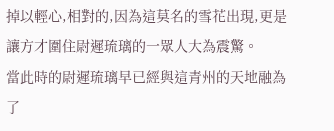掉以輕心,相對的,因為這莫名的雪花出現,更是讓方才圍住尉遲琉璃的一眾人大為震驚。
當此時的尉遲琉璃早已經與這青州的天地融為了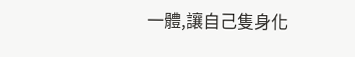一體,讓自己隻身化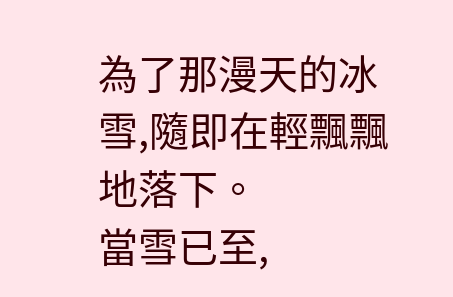為了那漫天的冰雪,隨即在輕飄飄地落下。
當雪已至,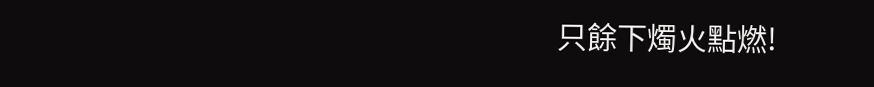只餘下燭火點燃!